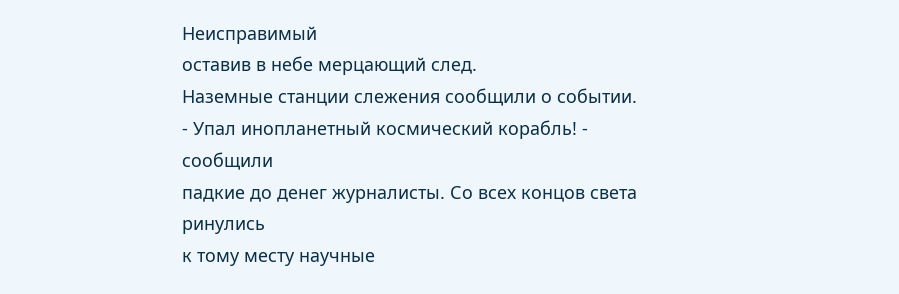Неисправимый
оставив в небе мерцающий след.
Наземные станции слежения сообщили о событии.
- Упал инопланетный космический корабль! - сообщили
падкие до денег журналисты. Со всех концов света ринулись
к тому месту научные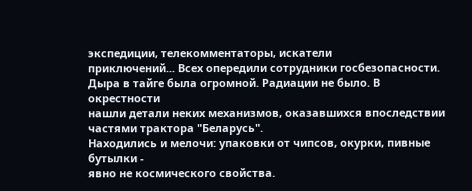экспедиции, телекомментаторы, искатели
приключений... Всех опередили сотрудники госбезопасности.
Дыра в тайге была огромной. Радиации не было. В окрестности
нашли детали неких механизмов, оказавшихся впоследствии
частями трактора "Беларусь".
Находились и мелочи: упаковки от чипсов, окурки, пивные бутылки -
явно не космического свойства.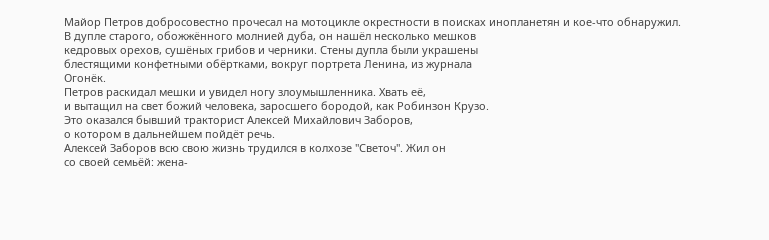Майор Петров добросовестно прочесал на мотоцикле окрестности в поисках инопланетян и кое-что обнаружил.
В дупле старого, обожжённого молнией дуба, он нашёл несколько мешков
кедровых орехов, сушёных грибов и черники. Стены дупла были украшены
блестящими конфетными обёртками, вокруг портрета Ленина, из журнала
Огонёк.
Петров раскидал мешки и увидел ногу злоумышленника. Хвать её,
и вытащил на свет божий человека, заросшего бородой, как Робинзон Крузо.
Это оказался бывший тракторист Алексей Михайлович Заборов,
о котором в дальнейшем пойдёт речь.
Алексей Заборов всю свою жизнь трудился в колхозе "Светоч". Жил он
со своей семьёй: жена-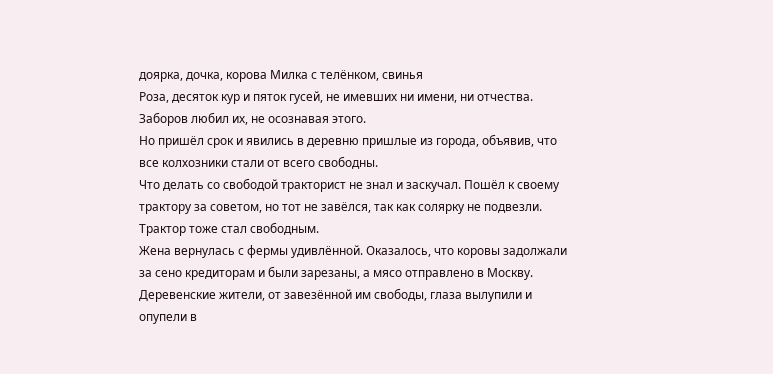доярка, дочка, корова Милка с телёнком, свинья
Роза, десяток кур и пяток гусей, не имевших ни имени, ни отчества.
Заборов любил их, не осознавая этого.
Но пришёл срок и явились в деревню пришлые из города, объявив, что
все колхозники стали от всего свободны.
Что делать со свободой тракторист не знал и заскучал. Пошёл к своему
трактору за советом, но тот не завёлся, так как солярку не подвезли.
Трактор тоже стал свободным.
Жена вернулась с фермы удивлённой. Оказалось, что коровы задолжали
за сено кредиторам и были зарезаны, а мясо отправлено в Москву.
Деревенские жители, от завезённой им свободы, глаза вылупили и
опупели в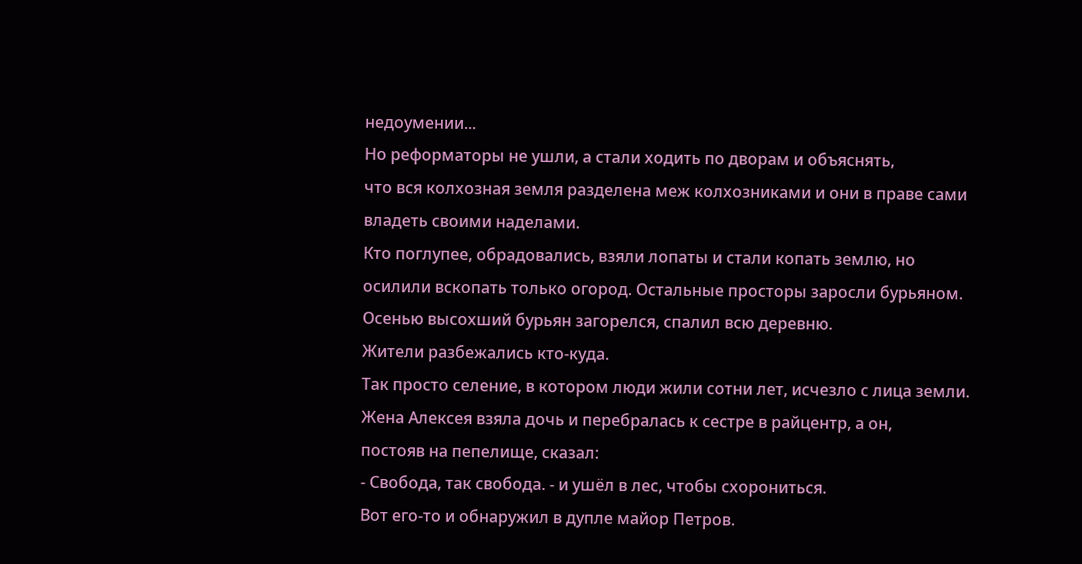недоумении...
Но реформаторы не ушли, а стали ходить по дворам и объяснять,
что вся колхозная земля разделена меж колхозниками и они в праве сами
владеть своими наделами.
Кто поглупее, обрадовались, взяли лопаты и стали копать землю, но
осилили вскопать только огород. Остальные просторы заросли бурьяном.
Осенью высохший бурьян загорелся, спалил всю деревню.
Жители разбежались кто-куда.
Так просто селение, в котором люди жили сотни лет, исчезло с лица земли.
Жена Алексея взяла дочь и перебралась к сестре в райцентр, а он,
постояв на пепелище, сказал:
- Свобода, так свобода. - и ушёл в лес, чтобы схорониться.
Вот его-то и обнаружил в дупле майор Петров.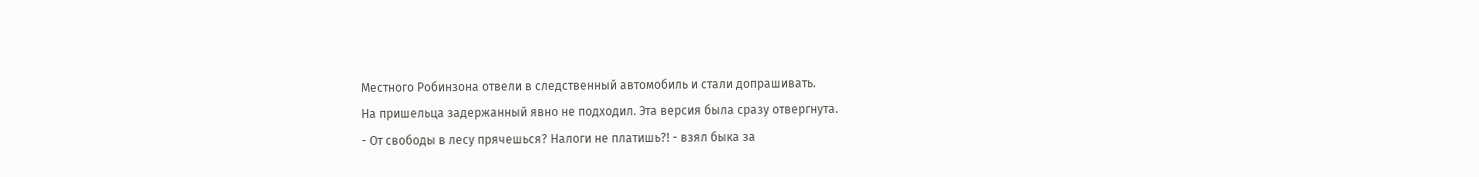Местного Робинзона отвели в следственный автомобиль и стали допрашивать.
На пришельца задержанный явно не подходил. Эта версия была сразу отвергнута.
- От свободы в лесу прячешься? Налоги не платишь?! - взял быка за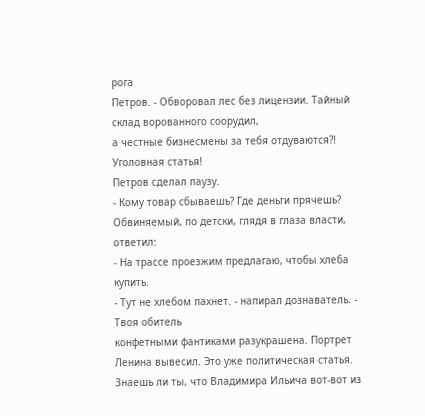рога
Петров. - Обворовал лес без лицензии. Тайный склад ворованного соорудил,
а честные бизнесмены за тебя отдуваются?! Уголовная статья!
Петров сделал паузу.
- Кому товар сбываешь? Где деньги прячешь?
Обвиняемый, по детски, глядя в глаза власти, ответил:
- На трассе проезжим предлагаю, чтобы хлеба купить.
- Тут не хлебом пахнет. - напирал дознаватель. - Твоя обитель
конфетными фантиками разукрашена. Портрет Ленина вывесил. Это уже политическая статья. Знаешь ли ты, что Владимира Ильича вот-вот из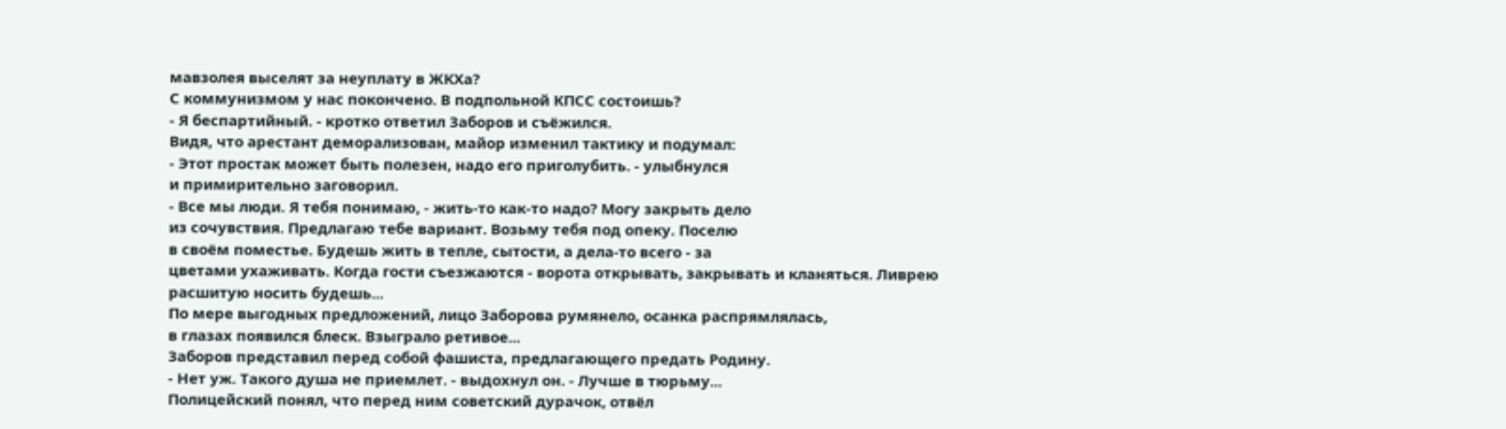мавзолея выселят за неуплату в ЖКХа?
С коммунизмом у нас покончено. В подпольной КПСС состоишь?
- Я беспартийный. - кротко ответил Заборов и съёжился.
Видя, что арестант деморализован, майор изменил тактику и подумал:
- Этот простак может быть полезен, надо его приголубить. - улыбнулся
и примирительно заговорил.
- Все мы люди. Я тебя понимаю, - жить-то как-то надо? Могу закрыть дело
из сочувствия. Предлагаю тебе вариант. Возьму тебя под опеку. Поселю
в своём поместье. Будешь жить в тепле, сытости, а дела-то всего - за
цветами ухаживать. Когда гости съезжаются - ворота открывать, закрывать и кланяться. Ливрею расшитую носить будешь...
По мере выгодных предложений, лицо Заборова румянело, осанка распрямлялась,
в глазах появился блеск. Взыграло ретивое...
Заборов представил перед собой фашиста, предлагающего предать Родину.
- Нет уж. Такого душа не приемлет. - выдохнул он. - Лучше в тюрьму...
Полицейский понял, что перед ним советский дурачок, отвёл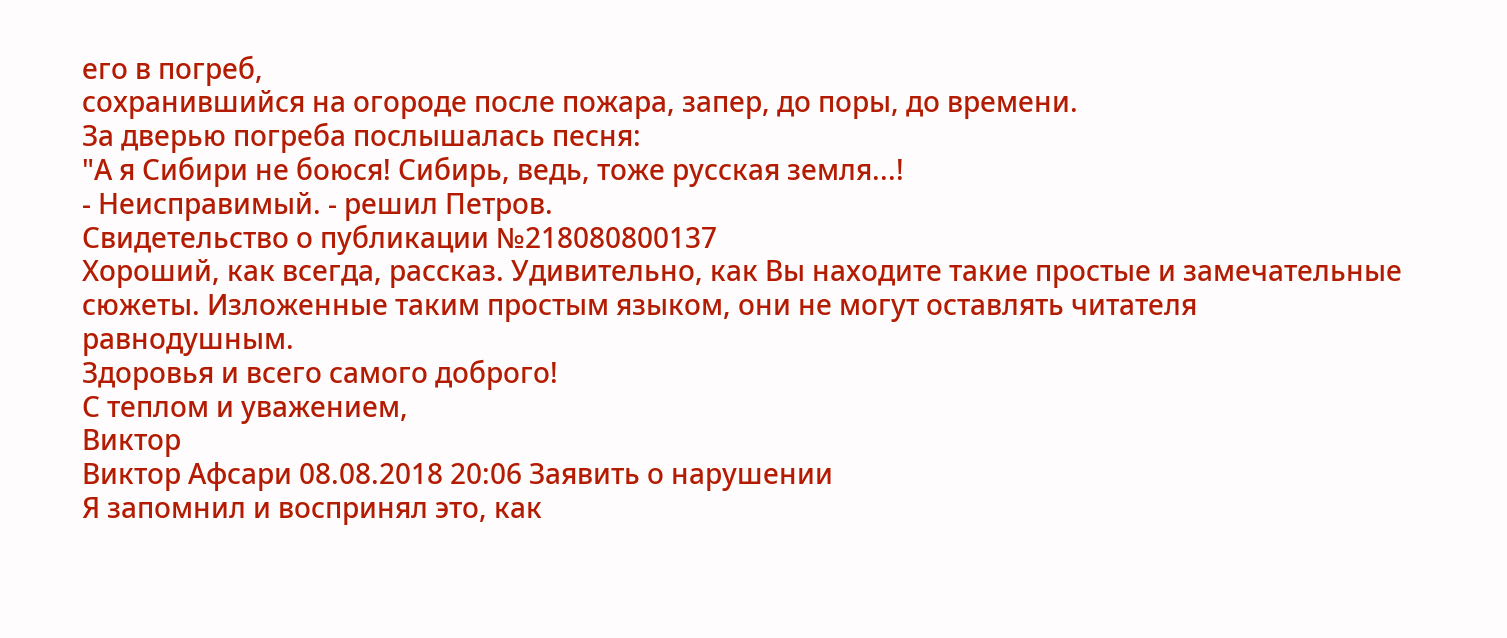его в погреб,
сохранившийся на огороде после пожара, запер, до поры, до времени.
За дверью погреба послышалась песня:
"А я Сибири не боюся! Сибирь, ведь, тоже русская земля...!
- Неисправимый. - решил Петров.
Свидетельство о публикации №218080800137
Хороший, как всегда, рассказ. Удивительно, как Вы находите такие простые и замечательные сюжеты. Изложенные таким простым языком, они не могут оставлять читателя равнодушным.
Здоровья и всего самого доброго!
С теплом и уважением,
Виктор
Виктор Афсари 08.08.2018 20:06 Заявить о нарушении
Я запомнил и воспринял это, как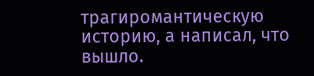трагиромантическую историю, а написал, что вышло.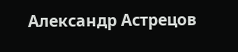Александр Астрецов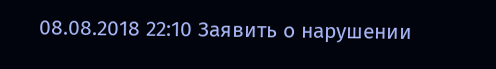08.08.2018 22:10 Заявить о нарушении